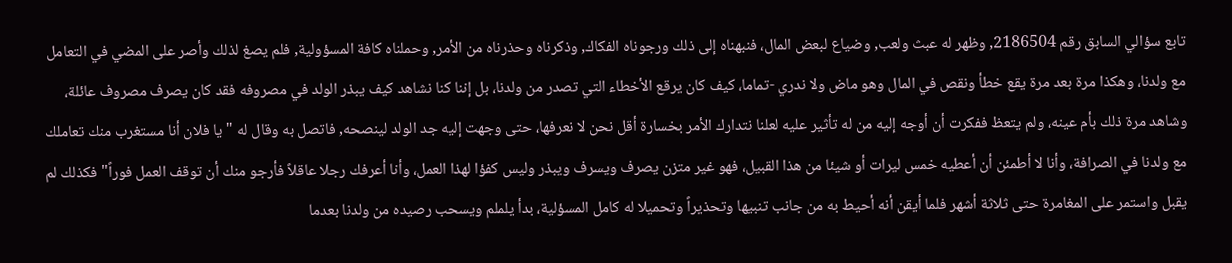تابع سؤالي السابق رقم 2186504, وظهر له عبث ولعب, وضياع لبعض المال، فنبهناه إلى ذلك ورجوناه الفكاك, وذكرناه وحذرناه من الأمر, وحملناه كافة المسؤولية, فلم يصغ لذلك وأصر على المضي في التعامل مع ولدنا، وهكذا مرة بعد مرة يقع خطأ ونقص في المال وهو ماض ولا ندري -تماما، كيف كان يرقع الأخطاء التي تصدر من ولدنا، بل إننا كنا نشاهد كيف يبذر الولد في مصروفه فقد كان يصرف مصروف عائلة، وشاهد مرة ذلك بأم عينه، ولم يتعظ ففكرت أن أوجه إليه من له تأثير عليه لعلنا نتدارك الأمر بخسارة أقل نحن لا نعرفها، حتى وجهت إليه جد الولد لينصحه, فاتصل به وقال له "يا فلان أنا مستغرب منك تعاملك مع ولدنا في الصرافة، وأنا لا أطمئن أن أعطيه خمس ليرات أو شيئا من هذا القبيل، فهو غير متزن يصرف ويسرف ويبذر وليس كفؤا لهذا العمل، وأنا أعرفك رجلا عاقلاً فأرجو منك أن توقف العمل فوراً" فكذلك لم يقبل واستمر على المغامرة حتى ثلاثة أشهر فلما أيقن أنه أحيط به من جانب تنبيها وتحذيراً وتحميلا له كامل المسؤلية، بدأ يلملم ويسحب رصيده من ولدنا بعدما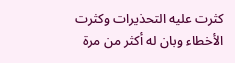كثرت عليه التحذيرات وكثرت الأخطاء وبان له أكثر من مرة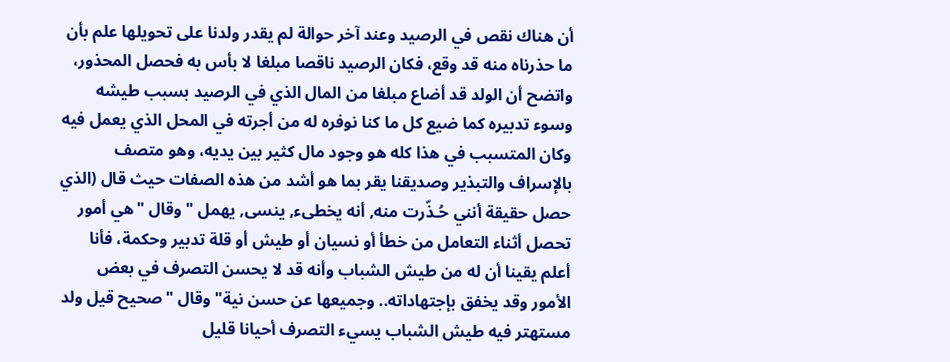أن هناك نقص في الرصيد وعند آخر حوالة لم يقدر ولدنا على تحويلها علم بأن ما حذرناه منه قد وقع، فكان الرصيد ناقصا مبلغا لا بأس به فحصل المحذور، واتضح أن الولد قد أضاع مبلغا من المال الذي في الرصيد بسبب طيشه وسوء تدبيره كما ضيع كل ما كنا نوفره له من أجرته في المحل الذي يعمل فيه وكان المتسبب في هذا كله هو وجود مال كثير بين يديه، وهو متصف بالإسراف والتبذير وصديقنا يقر بما هو أشد من هذه الصفات حيث قال (الذي حصل حقيقة أنني حُـذّرت منه, أنه يخطىء, ينسى, يهمل " وقال "هي أمور تحصل أثناء التعامل من خطأ أو نسيان أو طيش أو قلة تدبير وحكمة، فأنا أعلم يقينا أن له من طيش الشباب وأنه قد لا يحسن التصرف في بعض الأمور وقد يخفق بإجتهاداته.. وجميعها عن حسن نية" وقال "صحيح قيل ولد مستهتر فيه طيش الشباب يسيء التصرف أحيانا قليل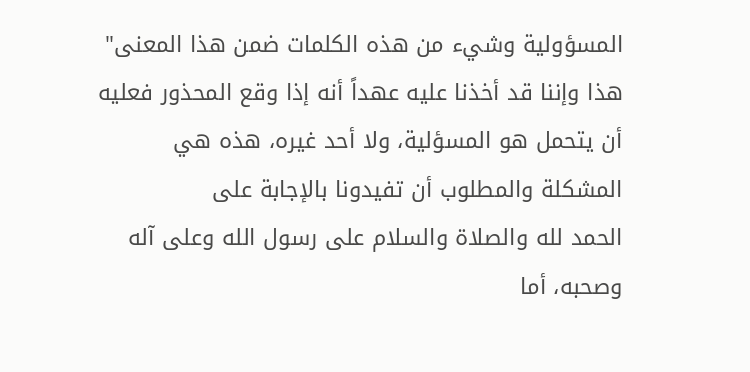المسؤولية وشيء من هذه الكلمات ضمن هذا المعنى" هذا وإننا قد أخذنا عليه عهداً أنه إذا وقع المحذور فعليه أن يتحمل هو المسؤلية، ولا أحد غيره، هذه هي المشكلة والمطلوب أن تفيدونا بالإجابة على
الحمد لله والصلاة والسلام على رسول الله وعلى آله وصحبه، أما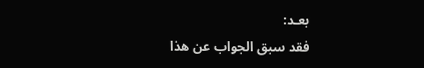بعـد:
فقد سبق الجواب عن هذا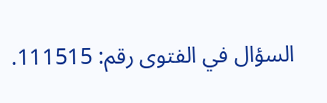السؤال في الفتوى رقم: 111515.